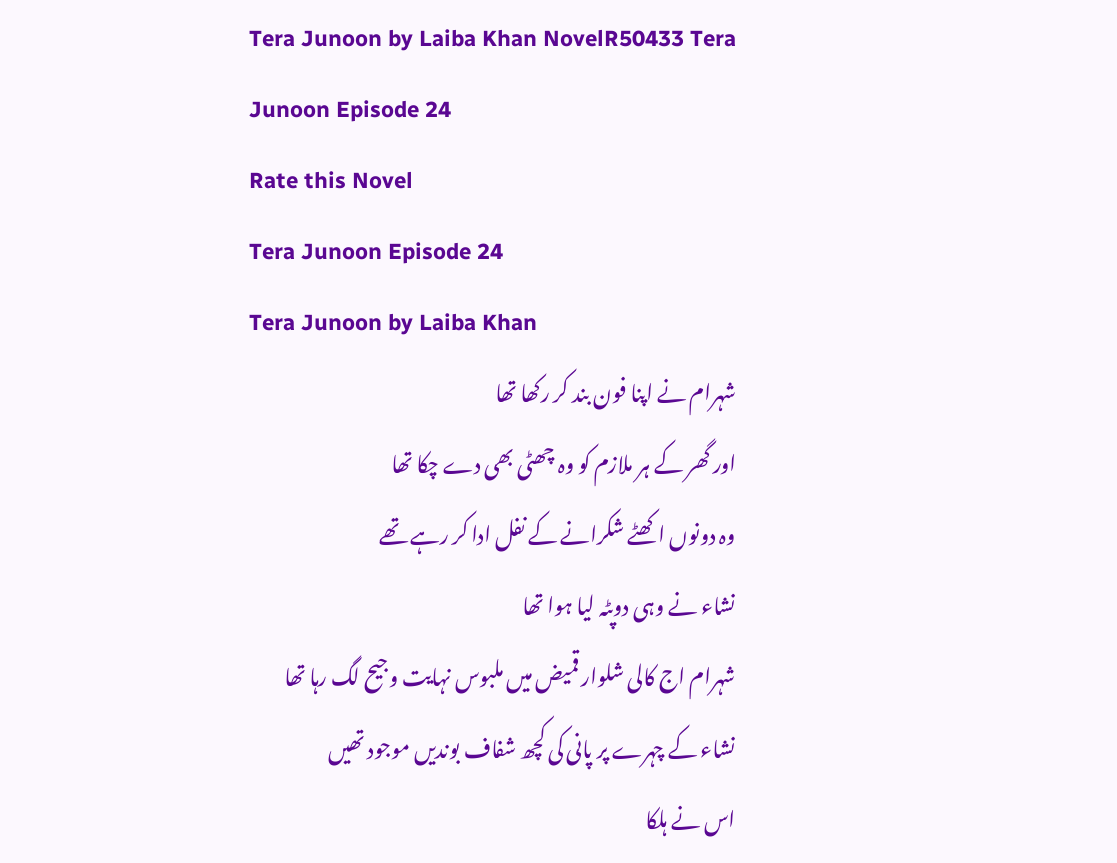Tera Junoon by Laiba Khan NovelR50433 Tera Junoon Episode 24
Rate this Novel
Tera Junoon Episode 24
Tera Junoon by Laiba Khan
شہرام نے اپنا فون بند کر رکھا تھا
اور گھر کے ہر ملازم کو وہ چھٹی بھی دے چکا تھا
وہ دونوں اکھٹے شکرانے کے نفل ادا کر رہے تھے
نشاء نے وہی دوپٹہ لیا ہوا تھا
شہرام اج کالی شلوار قمیض میں ملبوس نہایت وجیح لگ رہا تھا
نشاء کے چہرے پر پانی کی کچھ شفاف بوندیں موجود تھیں
اس نے ہلکا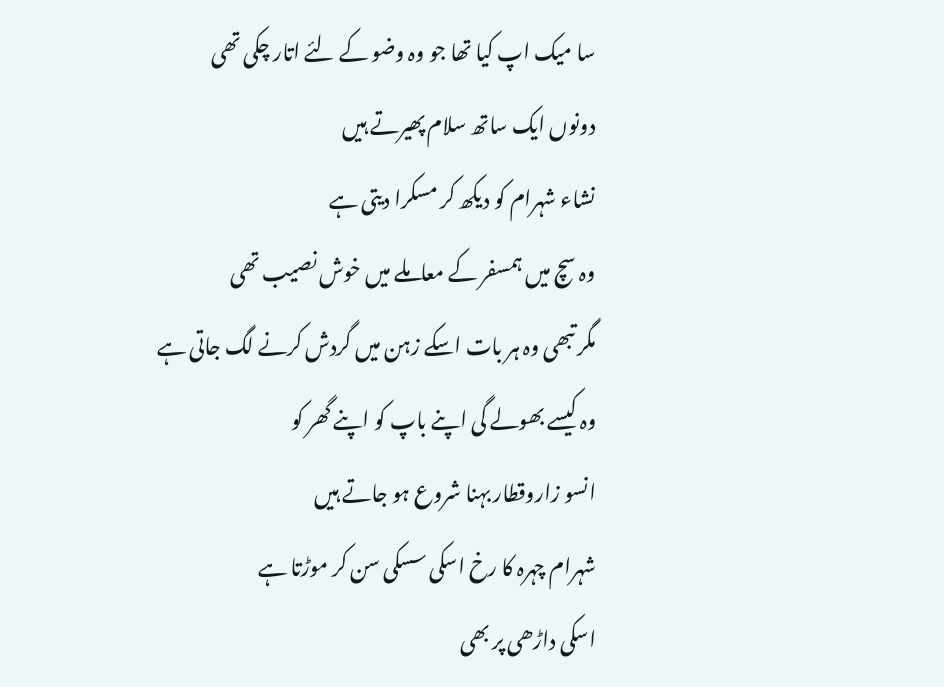سا میک اپ کیا تھا جو وہ وضو کے لئے اتار چکی تھی
دونوں ایک ساتھ سلام پھیرتے ہیں
نشاء شہرام کو دیکھ کر مسکرا دیتی ہے
وہ سچ میں ہمسفر کے معاملے میں خوش نصیب تھی
مگر تبھی وہ ہر بات اسکے زہن میں گردش کرنے لگ جاتی ہے
وہ کیسے بھولے گی اپنے باپ کو اپنے گھر کو
انسو زاروقطار بہنا شروع ہو جاتے ہیں
شہرام چہرہ کا رخ اسکی سسکی سن کر موڑتا ہے
اسکی داڑھی پر بھی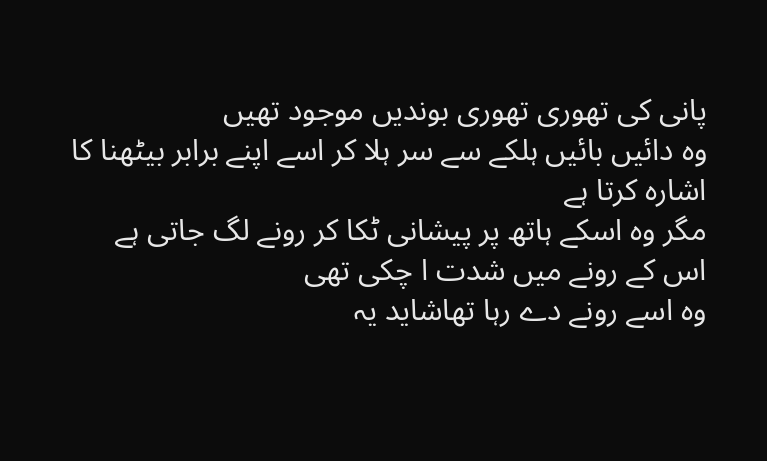پانی کی تھوری تھوری بوندیں موجود تھیں
وہ دائیں بائیں ہلکے سے سر ہلا کر اسے اپنے برابر بیٹھنا کا اشارہ کرتا ہے
مگر وہ اسکے ہاتھ پر پیشانی ٹکا کر رونے لگ جاتی ہے
اس کے رونے میں شدت ا چکی تھی
وہ اسے رونے دے رہا تھاشاید یہ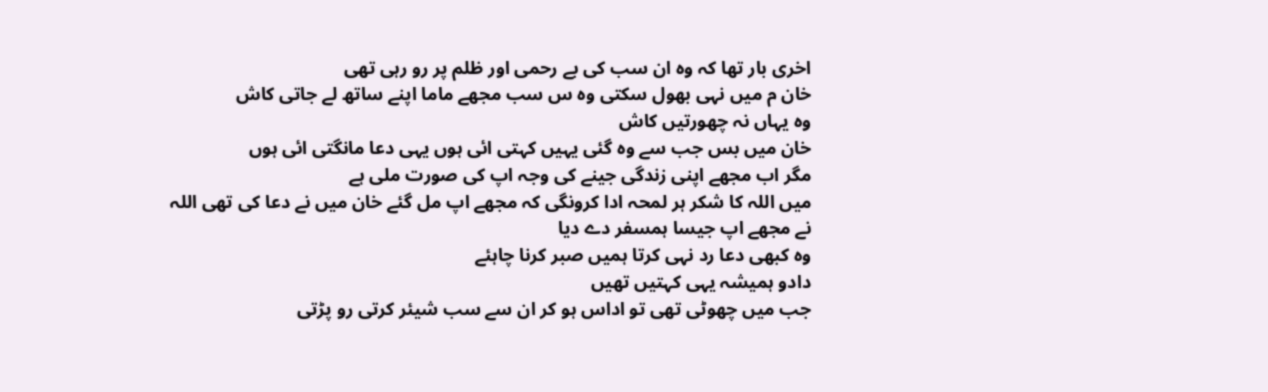اخری بار تھا کہ وہ ان سب کی بے رحمی اور ظلم پر رو رہی تھی
خان م میں نہی بھول سکتی وہ س سب مجھے ماما اپنے ساتھ لے جاتی کاش
وہ یہاں نہ چھورتیں کاش
خان میں بس جب سے وہ گئی یہیں کہتی ائی ہوں یہی دعا مانگتی ائی ہوں
مگر اب مجھے اپنی زندگی جینے کی وجہ اپ کی صورت ملی ہے
میں اللہ کا شکر ہر لمحہ ادا کرونگی کہ مجھے اپ مل گئے خان میں نے دعا کی تھی اللہ نے مجھے اپ جیسا ہمسفر دے دیا
وہ کبھی دعا رد نہی کرتا ہمیں صبر کرنا چاہئے
دادو ہمیشہ یہی کہتیں تھیں
جب میں چھوٹی تھی تو اداس ہو کر ان سے سب شیئر کرتی رو پڑتی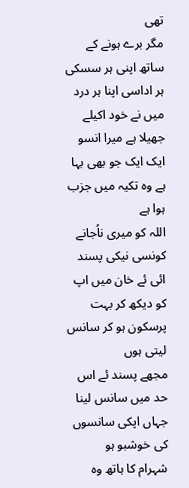تھی
مگر برے ہونے کے ساتھ اپنی ہر سسکی ہر اداسی اپنا ہر درد میں نے خود اکیلے جھیلا ہے میرا انسو ایک ایک جو بھی بہا ہے وہ تکیہ میں جزب ہوا ہے
اللہ کو میری ناُجانے کونسی نیکی پسند ائی ئے خان میں اپ کو دیکھ کر بہت پرسکون ہو کر سانس لیتی ہوں
مجھے پسند ئے اس حد میں سانس لینا جہاں اپکی سانسوں کی خوشبو ہو
شہرام کا ہاتھ وہ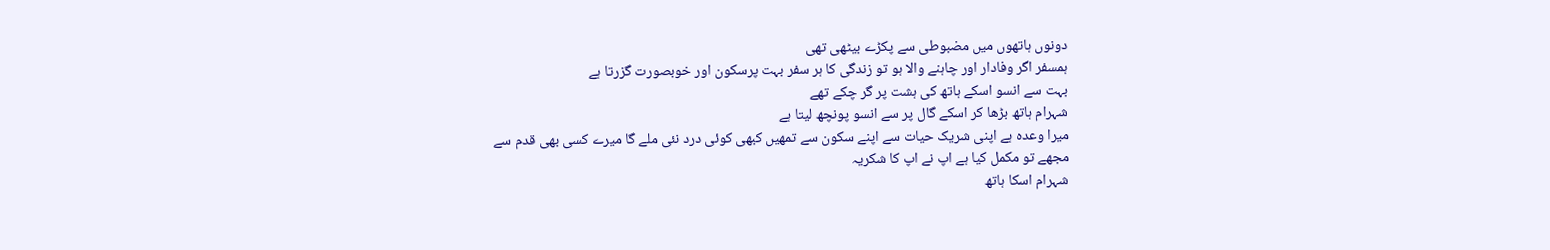دونوں ہاتھوں میں مضبوطی سے پکڑے بیٹھی تھی
ہمسفر اگر وفادار اور چاہنے والا ہو تو زندگی کا ہر سفر بہت پرسکون اور خوبصورت گزرتا ہے
بہت سے انسو اسکے ہاتھ کی ہشت پر گر چکے تھے
شہرام ہاتھ بڑھا کر اسکے گال پر سے انسو پونچھ لیتا ہے
میرا وعدہ ہے اپنی شریک حیات سے اپنے سکون سے تمھیں کبھی کوئی درد نئی ملے گا میرے کسی بھی قدم سے
مجھے تو مکمل کیا ہے اپ نے اپ کا شکریہ
شہرام اسکا ہاتھ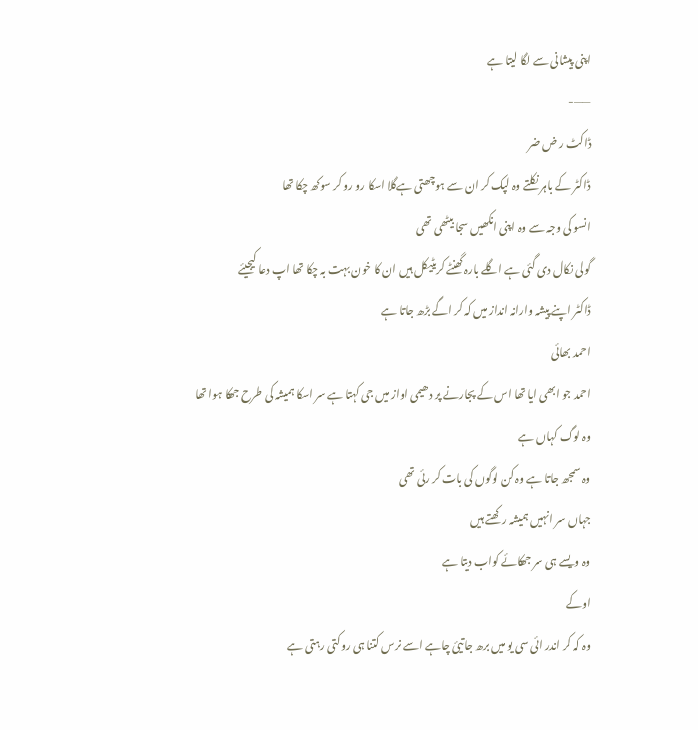اپنی پیشانی سے لگا لیتا ہے
——-
ڈاکٹ ر ض ضر
ڈاکٹر کے باہر نکلتے وہ لپک کر ان سے ہوچھتی ہےگلا اسکا رو رو کر سوکھ چکا تھا
انسو کی وجہ سے وہ اپنی انکھیں سجا بیٹھی تھی
گولی نکال دی گئی ہے اگلے بارہ گھنٹے کریٹیکل ہیں ان کا خون بہت بہ چکا تھا اپ دعا کیجیئے
ڈاکٹر اپنے پیشہ وارانہ انداز میں کہ کر اگے بڑھ جاتا ہے
احمد بھائی
احمد جو ابھی ایا تھا اس کے پجارنے پر دھیمی اواز میں جی کہتا ہے سر اسکا ہمیشہ کی طرح جھکا ہوا تھا
وہ لوگ کہاں ہے
وہ سمجھ جاتا ہے وہ کن لوگوں کی بات کر رئی تھی
جہاں سر انہیں ہمیشہ رکھتے ہیں
وہ ویسے ہی سر جھکائے کواب دیتا ہے
اوکے
وہ کہ کر اندر ائی سی یو میں برھ جاتیئ چاہے اسے نرس کتنا ہی روکتی رہتی ہے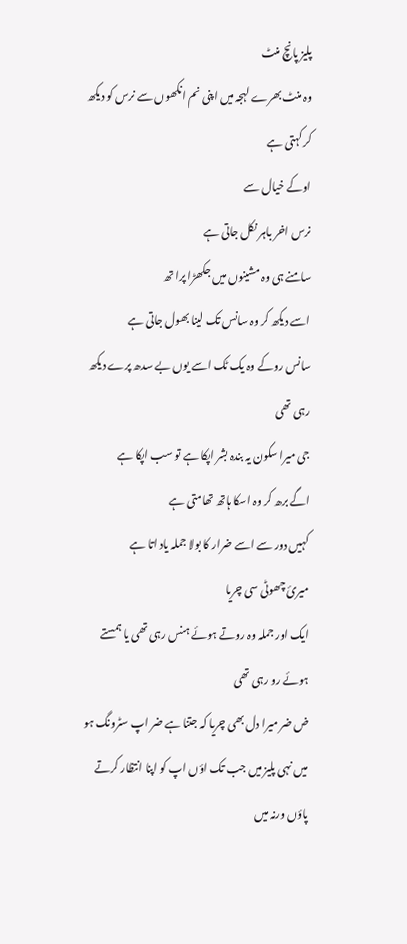پلیز پانچ منٹ
وہ منٹ بھرے لہجہ میں اپنی نم انکھوں سے نرس کو دیکھ کر کہتی ہے
اوکے خیال سے
نرس اخر باہر نکل جاتی ہے
سامنے ہی وہ مشینوں میں جکھڑا پرا تھ
اسے دیکھ کر وہ سانس تک لینا بھول جاتی ہے
سانس روکے وہ یک ٹک اسے یوں بے سدھ پرے دیکھ رہی تھی
جی میرا سکون یہ بندہ بشر اپکا ہے تو سب اپکا ہے
اگے برھ کر وہ اسکا ہاتھ تھامتی ہے
کہیں دور سے اسے ضرار کا بولا جملہ یاد اتا ہے
میرئ چھوٹی سی چریا
ایک اور جملہ وہ روتے ہوئے ہنس رہی تھی یا ہمستے ہوئے رو رہی تھی
ض ضر میرا دل بھی چریا کہ جتنا ہے ضر اپ سٹرونگ ہو میں نہی پلیز میں جب تک اؤں اپ کو اپنا انتظار کرتے پاؤں ورنہ میں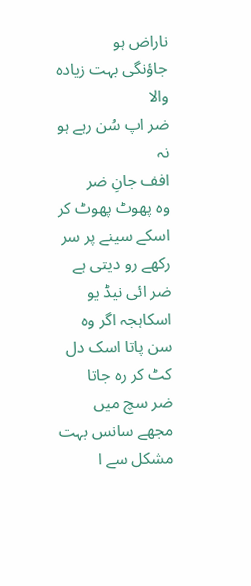ناراض ہو
جاؤنگی بہت زیادہ والا
ضر اپ سُن رہے ہو نہ
افف جانِ ضر
وہ پھوٹ پھوٹ کر اسکے سینے پر سر رکھے رو دیتی ہے
ضر ائی نیڈ یو
اسکاہجہ اگر وہ سن پاتا اسک دل کٹ کر رہ جاتا
ضر سچ میں مجھے سانس بہت مشکل سے ا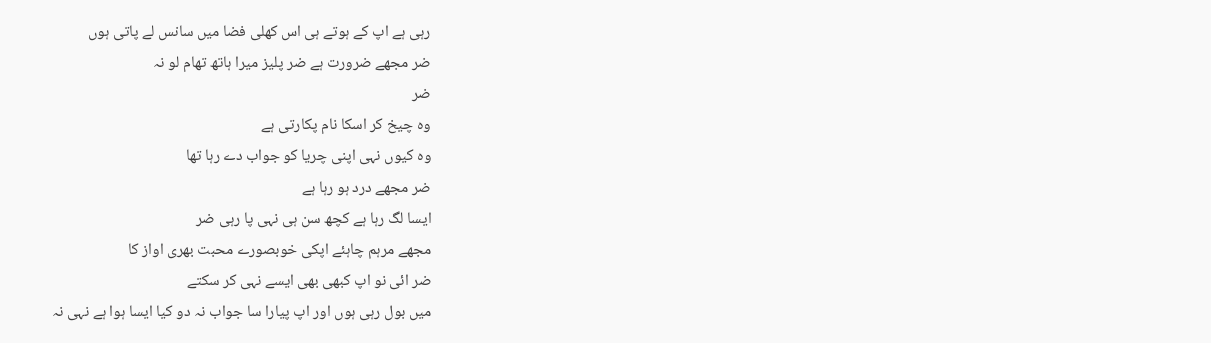رہی ہے اپ کے ہوتے ہی اس کھلی فضا میں سانس لے پاتی ہوں
ضر مجھے ضرورت ہے ضر پلیز میرا ہاتھ تھام لو نہ
ضر
وہ چیخ کر اسکا نام پکارتی ہے
وہ کیوں نہی اپنی چریا کو جواب دے رہا تھا
ضر مجھے درد ہو رہا ہے
ایسا لگ رہا ہے کچھ سن ہی نہی پا رہی ضر
مجھے مرہم چاہئے اپکی خوبصورے محبت بھری اواز کا
ضر ائی نو اپ کبھی بھی ایسے نہی کر سکتے
میں بول رہی ہوں اور اپ پیارا سا جواب نہ دو کیا ایسا ہوا ہے نہی نہ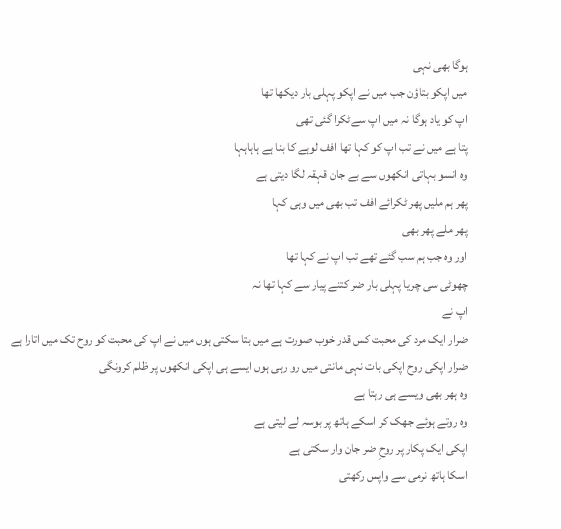ہوگا بھی نہی
میں اپکو بتاؤن جب میں نے اپکو پہلی بار دیکھا تھا
اپ کو یاد ہوگا نہ میں اپ سےٹکرا گئی تھی
پتا ہے میں نے تب اپ کو کہا تھا افف لوہے کا بنا ہے ہاہاہہا
وہ انسو بہاتی انکھوں سے بے جان قہقہ لگا دیتی ہے
پھر ہم ملیں پھر ٹکرائے افف تب بھی میں وہی کہا
پھر ملے پھر بھی
اور وہ جب ہم سب گئے تھے تب اپ نے کہا تھا
چھوٹی سی چریا پہلی بار ضر کتنے پیار سے کہا تھا نہ
اپ نے
ضرار ایک مرد کی محبت کس قدر خوب صورت ہے میں بتا سکتی ہوں میں نے اپ کی محبت کو روح تک میں اتارا ہے
ضرار اپکی روح اپکی بات نہی مانتی میں رو رہی ہوں ایسے ہی اپکی انکھوں پر ظلم کرونگی
وہ ہھر بھی ویسے ہی رہتا ہے
وہ روتے ہوئے جھک کر اسکے ہاتھ پر بوسہ لے لیتی ہے
اپکی ایک پکار پر روحِ ضر جان وار سکتی ہے
اسکا ہاتھ نرمی سے واپس رکھتی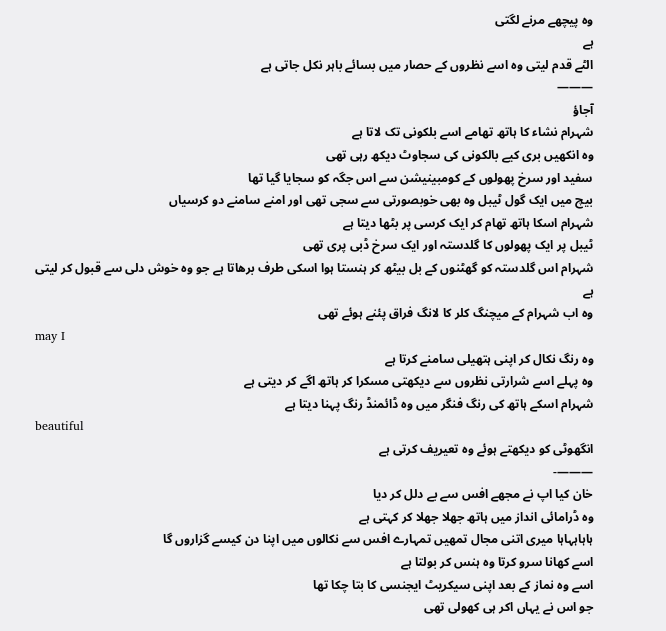وہ پیچھے مرنے لگتی
ہے
الٹے قدم لیتی وہ اسے نظروں کے حصار میں بسائے باہر نکل جاتی ہے
———
آجاؤ
شہرام نشاء کا ہاتھ تھامے اسے بلکونی تک لاتا ہے
وہ انکھیں بری کیے بالکونی کی سجاوٹ دیکھ رہی تھی
سفید اور سرخ پھولوں کے کومبینیشن سے اس جگہ کو سجایا گیا تھا
بیچ میں ایک گول ٹیبل وہ بھی خوبصورتی سے سجی تھی اور امنے سامنے دو کرسیاں
شہرام اسکا ہاتھ تھام کر ایک کرسی پر بٹھا دیتا ہے
ٹیبل پر ایک پھولوں کا گلدستہ اور ایک سرخ ڈبی پری تھی
شہرام اس گلدستہ کو گھٹنوں کے بل بیٹھ کر ہنستا ہوا اسکی طرف برھاتا ہے جو وہ خوش دلی سے قبول کر لیتی ہے
وہ اب شہرام کے میچنگ کلر کا لانگ فراق پئنے ہوئے تھی
may I
وہ رنگ نکال کر اپنی ہتھیلی سامنے کرتا ہے
وہ پہلے اسے شرارتی نظروں سے دیکھتی مسکرا کر ہاتھ اگے کر دیتی ہے
شہرام اسکے ہاتھ کی رنگ فنگر میں وہ ڈائمنڈ رنگ پہنا دیتا ہے
beautiful
انگھوٹی کو دیکھتے ہوئے وہ تعیریف کرتی ہے
———-
خان کیا اپ نے مجھے افس سے بے دلل کر دیا
وہ ڈرامائی انداز میں ہاتھ جھلا جھلا کر کہتی ہے
ہاہاہہاہا میری اتنی مجال تمھیں تمہارے افس سے نکالوں میں اپنا دن کیسے گزاروں گا
اسے کھانا سرو کرتا وہ ہنس کر بولتا ہے
اسے وہ نماز کے بعد اپنی سیکریٹ ایجنسی کا بتا چکا تھا
جو اس نے یہاں اکر ہی کھولی تھی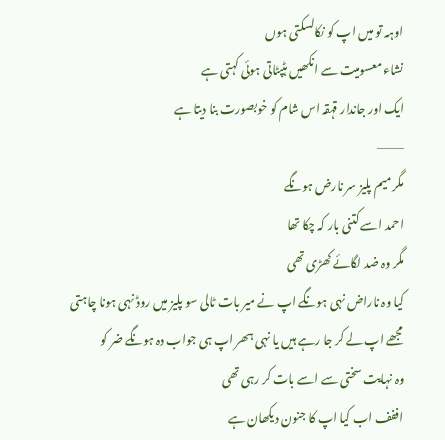اوہہ تو میں اپ کو نکالسکتی ہوں
نشاء معسومیت سے انکھیں ہٹپٹاتی ہوئی کہتی ہے
ایک اور جاندار قہقہ اس شام کو خوبصورت بنا دیتا ہے
———
مگر میم پلیز سر نارض ہونگے
احمد اسے کتنی بار کہ چکا تھا
مگر وہ ضد لگائے کھڑی تھی
کیا وہ ناراض نہی ہونگے اپ نے میر بات ٹالی سو پلیز میں روڈ نہی ہونا چاہتی مجھے اپ لے کر جا رہے ہیں یا نہی ہھر اپ ہی جواب دہ ہونگے ضر کو
وہ نہایت سختی سے اسے بات کر رہی تھی
اففف اب کیا اپ کا جنون دیکھان ہے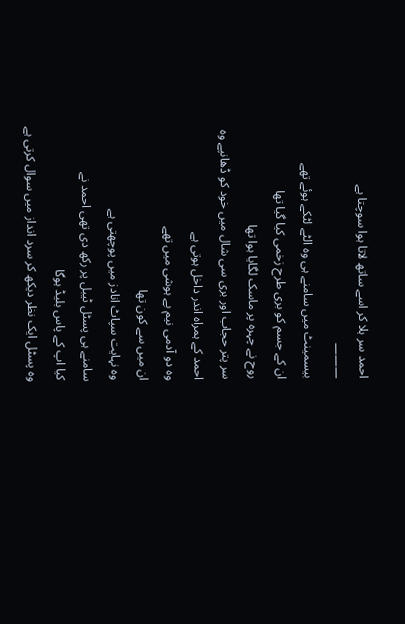احمد سر ہلا کر اسے ساتھ لاتا ہوا سوچتا ہے
———
بیسمینٹ میں سامنے ہی وہ الٹے لٹکے ہوئے تھے
ان کے جسم کو بری طرح زخمی کیا گیا تھا
روح نے چہرہ پر ماسک لگایا ہوا تھا
سر پتر حجاب اور بری سی شال میں خود کو ڈھانپے وہ احمد کے ہمراہ اندر داخل ہوتی ہے
وہ دو آدمی نیم بے ہوشی میں تھے
ان میں سے کون تھا
وہ نہایت سپاٹ انادز میں پوچھتی ہے
سامنے ہی پسٹل ٹیبل پر رکھ دی تھی احمد نے
کیا اپ کے پاس بلیڈ ہوگا
وہ پسٹل ایک نظر دیکھ کر سرد انداز میں سوال کرتی ہے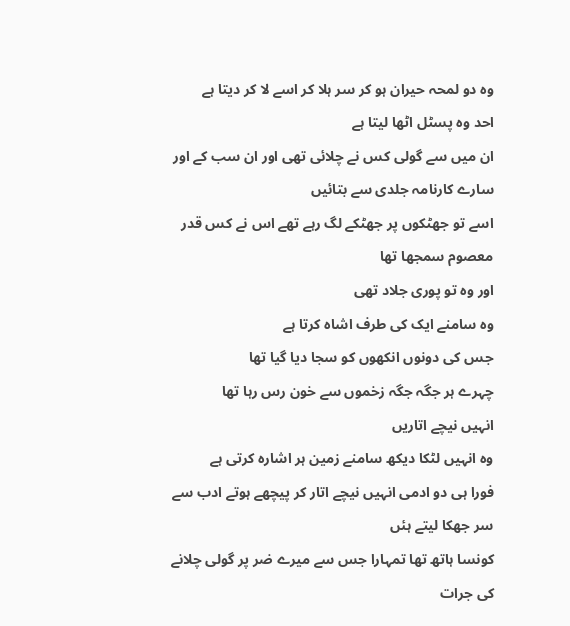وہ دو لمحہ حیران ہو کر سر ہلا کر اسے لا کر دیتا ہے
احد وہ پسٹل اٹھا لیتا ہے
ان میں سے گولی کس نے چلائی تھی اور ان سب کے اور سارے کارنامہ جلدی سے بتائیں
اسے تو جھٹکوں پر جھٹکے لگ رہے تھے اس نے کس قدر معصوم سمجھا تھا
اور وہ تو پوری جلاد تھی
وہ سامنے ایک کی طرف اشاہ کرتا ہے
جس کی دونوں انکھوں کو سجا دیا گیا تھا
چہرے ہر جگہ جگہ زخموں سے خون رس رہا تھا
انہیں نیچے اتاریں
وہ انہیں لٹکا دیکھ سامنے زمین ہر اشارہ کرتی ہے
فورا ہی دو ادمی انہیں نیچے اتار کر پیچھے ہوتے ادب سے سر جھکا لیتے ہئں
کونسا ہاتھ تھا تمہارا جس سے میرے ضر پر گولی چلانے کی جرات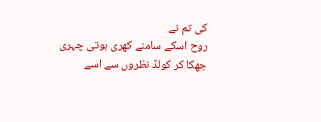کی تم نے
روح اسکے سامنے کھری ہوتی چہری جھکا کر کولڈ نظروں سے اسے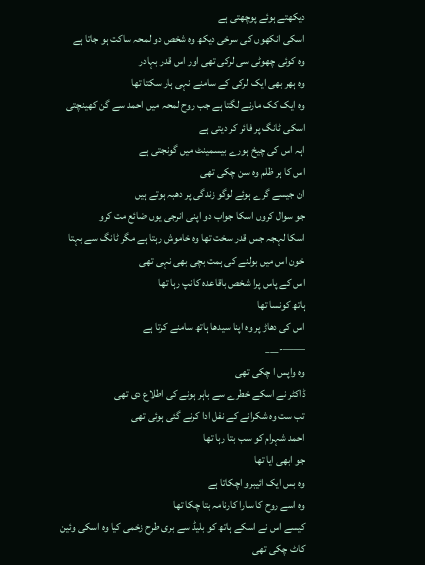دیکھتے ہوئے پوچھتی ہے
اسکی انکھوں کی سرخی دیکھ وہ شخص دو لمحہ ساکت ہو جاتا ہے
وہ کوئی چھوٹی سی لرکی تھی اور اس قدر بہادر
وہ ہھر بھی ایک لرکی کے سامنے نہی ہار سکتا تھا
وہ ایک کک مارنے لگتا ہے جب روح لمحہ میں احمد سے گن کھینچتی اسکی ٹانگ پر فائر کر دیتی ہے
اہہ اس کی چیخ ہورے بیسمینٹ میں گونجتی ہے
اس کا ہر ظلم وہ سن چکی تھی
ان جیسے گرے ہوئے لوگو زندگی پر دھبہ ہوتے ہیں
جو سوال کروں اسکا جواب دو اپنی انرجی یوں ضائع مت کرو
اسکا لہجہ جس قدر سخت تھا وہ خاموش رہتا ہے مگر ٹانگ سے بہتا خون اس میں بولنے کی ہمت بچی بھی نہی تھی
اس کے پاس پرا شخص باقاعدہ کانپ رہا تھا
ہاتھ کونسا تھا
اس کی دھاڑ پر وہ اپنا سیدھا ہاتھ سامنے کرتا ہے
——-___
وہ واپس ا چکی تھی
ڈاکٹر نے اسکے خطرے سے باہر ہونے کی اطلاع دی تھی
تب ست وہ شکرانے کے نفل ادا کرنے گئی ہوئی تھی
احمد شہرام کو سب بتا رہا تھا
جو ابھی ایا تھا
وہ بس ایک ائیبرو اچکاتا ہے
وہ اسے روح کا سارا کارنامہ بتا چکا تھا
کیسے اس نے اسکے ہاتھ کو بلیڈ سے بری طرح زخمی کیا وہ اسکی وئین کاٹ چکی تھی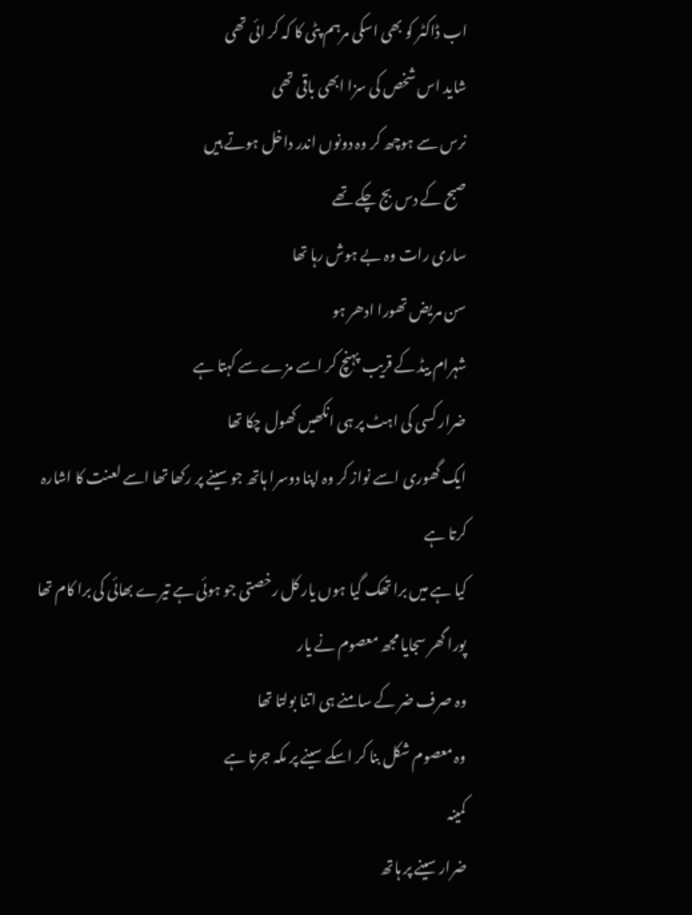اب ڈاکٹر کو بھی اسکی مرہم پٹی کا کہ کر ائی تھی
شاید اس شخص کی سزا ابھی باقی تھی
نرس سے ہوچھ کر وہ دونوں اندر داخل ہوتے ہیں
صبح کے دس بج چکے تھے
ساری رات وہ بے ہوش رہا تھا
سن مریض تھورا ادھر ہو
شہرام بیڈ کے قریب پہنچ کر اسے مزے سے کہتا ہے
ضرار کسی کی اہٹ پر ہی انکھیں کھول چکا تھا
ایک گھوری اسے نواز کر وہ اپنا دوسرا ہاتھ جو سینے پر رکھا تھا اسے لعنت کا اشارہ کرتا ہے
کیا ہے میں برا تھک گیا ہوں یار کل رخصتی جو ہوئی ہے تیرے بھائی کی برا کام تھا پورا گھر سجایا مجھ معصوم نے یار
وہ صرف ضر کے سامنے ہی اتنا بولتا تھا
وہ معصوم شکل بنا کر اسکے سینے پر مکہ جرتا ہے
کمینہ
ضرار سینے پر ہاتھ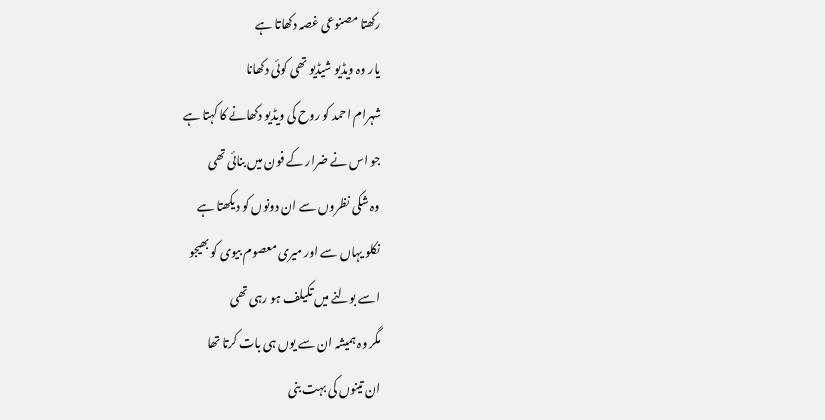رکھتا مصنوعی غصہ دکھاتا ہے
یار وہ ویڈیو شیڈیو تھی کوئی دکھانا
شہرام احمد کو روح کی ویڈیو دکھانے کا کہتا ہے
جو اس نے ضرار کے فون میں بنائی تھی
وہ شکی نظروں سے ان دونوں کو دیکھتا ہے
نکلو یہاں سے اور میری معصوم بیوی کو بھیجو
اسے بولنے میں تکیلف ہو رہی تھی
مگر وہ ہمیشہ ان سے یوں ہی بات کرتا تھا
ان تینوں کی بہت بنی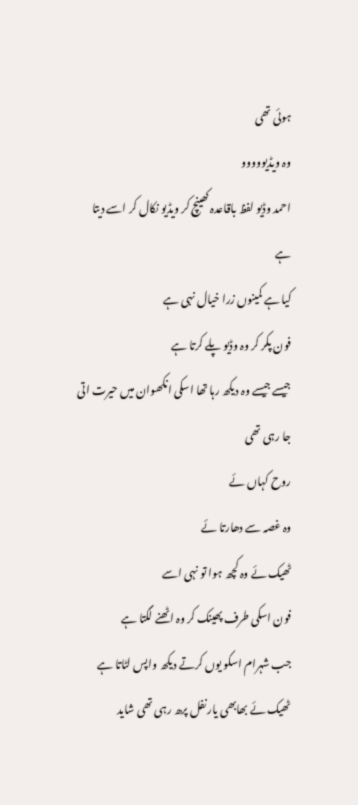ہوئی تھی
وہ ویڈیووووو
احمد وڈیو لفظ باقاعدہ کھینچ کر ویڈیو نکال کر اسے دیتا ہے
کیا ہے کمینوں زرا خیال نہی ہے
فون پکر کر وہ وڈیو پلے کرتا ہے
جیسے جیسے وہ دیکھ رہا تھا اسکی انکھوان میں حیرت اتی جا رہی تھی
روح کہاں ئے
وہ غصہ سے دھارتا ئے
ٹھیک ئے وہ کچھ ہوا تو نہی اسے
فون اسکی طرف پھینک کر وہ اٹھنے لگتا ہے
جب شہرام اسکو یوں کرتے دیکھ واپس لٹاتا ہے
ٹھیک ئے بھابھی یار نفل پرھ رہی تھی شاید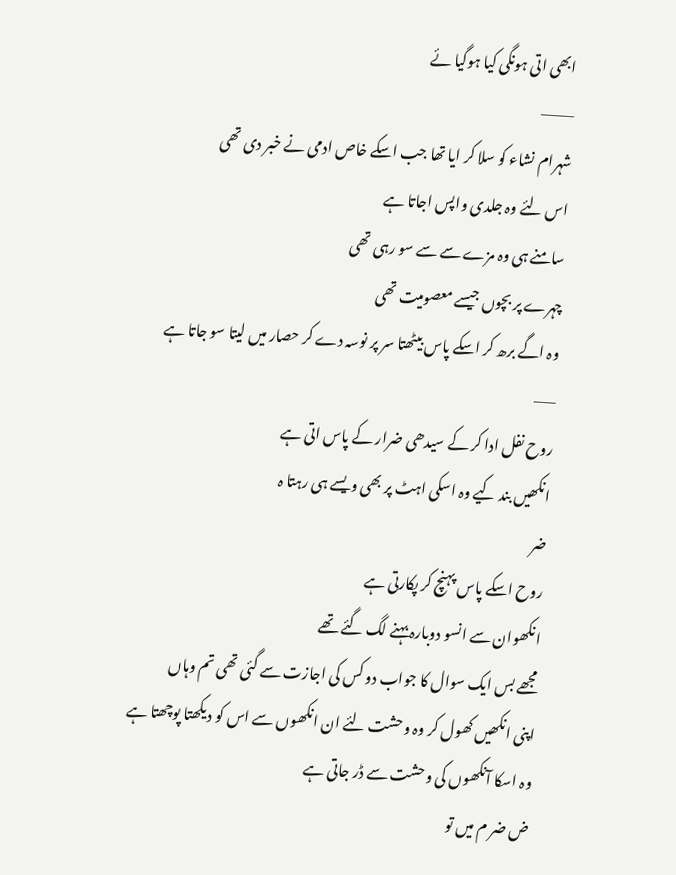ابھی اتی ہونگی کیا ہوگیا ئے
———
شہرام نشاء کو سلا کر ایا تھا جب اسکے خاص ادمی نے خبر دی تھی
اس لئے وہ جلدی واپس اجاتا ہے
سامنے ہی وہ مزے سے سے سو رہی تھی
چہرے پر بچوں جیسے معصومیت تھی
وہ اگے برھ کر اسکے پاس بیٹھتا سر پر نوسہ دے کر حصار میں لیتا سو جاتا ہے
——
روح نفل ادا کر کے سیدھی ضرار کے پاس اتی ہے
انکھیں بند کیے وہ اسکی اہٹ پر بھی ویسے ہی رہتا ہ
ضر
روح اسکے پاس پہنچ کر پکارتی ہے
انکھوان سے انسو دوبارہ بہنے لگ گئے تھے
مجھے بس ایک سوال کا جواب دو کس کی اجازت سے گئی تھی تم وہاں
اپنی انکھیں کھول کر وہ وحشت لئے ان انکھوں سے اس کو دیکھتا پوچھتا ہے
وہ اسکا آنکھوں کی وحشت سے ڈر جاتی ہے
ض ضر م میں تو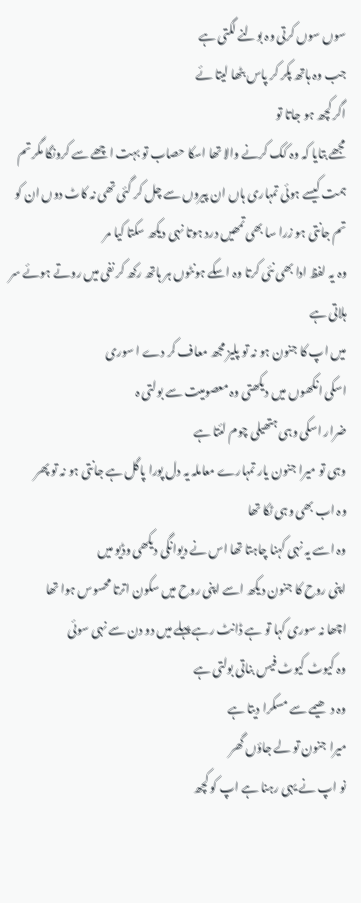سوں سوں کرتی وہ بولنے لگتی ہے
جب وہ ہاتھ پکر کر پاس بٹھا لیتا ئے
اگر کچھ ہو جاتا تو
مجھے بتایا کہ وہ کک کرنے والا تھا اسکا حصاب تو بہت اچھے سے کرونگا مگر تم ہمت کیسے ہوئی تمہاری ہاں ان پیروں سے چل کر گئی تھی نہ کاٹ دوں ان کو تم جانتی ہو زرا سا بھی تمھیں درد ہوتا نہی دیکھ سکتا کیا مر
وہ یہ لفظ ادا بھی نئی کرتا وہ اسکے ہونٹوں ہر ہاتھ رکھ کر نفی میں روتے ہوئے سر ہلاتی ہے
میں اپ کا جنون ہو نہ تو پلیز مجھ معاف کر دے ا سوری
اسکی انکھوں میں دیکھتی وہ معصومیت سے بولتی ہ
ضرار اسکی وہی ہتھیلی چوم لئتا ہے
وہی تو میرا جنون یار تمہارے معاملہ یہ دل پورا پاگل ہے جانتی ہو نہ تو پھر
وہ اب بھی وہی ٹکا تھا
وہ اسے یہ نہی کہنا چاہتا تھا اس نے دیوانگی دیکھی وڈیو میں
اپنی روح کا جنون دیکھ اسے اپنی روح میں سکون اترتا محسوس ہوا تھا
اچھا نہ سوری کہا تو ہے ڈانٹ رہے پہلے میں دو دن سے نہی سوئی
وہ کیوٹ کیوٹ فیس بناتی بولتی ہے
وہ دھیمے سے مسکرا دیتا ہے
میرا جنون تو لے جاؤں گھر
نو اپ نے یہی رہنا ہے اپ کو کچھ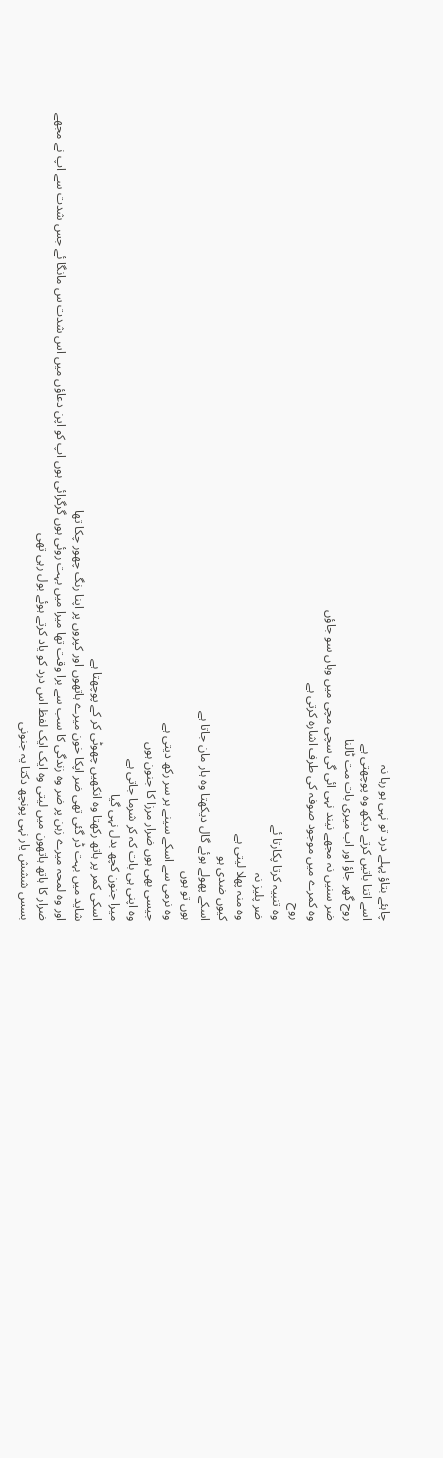چاہئے بتاؤ پہلے درد تو نہی ہو رہا نہ
اسے اتنا باتیں کرتے دیکھ وہ پوچھتی ہے
روح گھر جاؤ اور اب میری بات مت ٹالنا
ضر سنیں نہ مجھے نیند نہی ائی گی سچی مچی میں وہاں سو جاؤں
وہ کمرے میں موجود صوفہ کی طرف اشارہ کرتی ہے
روح
وہ تنبیہ کرتا پکارتا ئے
ضر پلیز نہ
وہ منہ پھلا لیتی ہے
کیوں ضدی ہو
اسکے پھولے ہوئے گال دیکھتا وہ ہار مان جاتا ہے
ہوں تو ہوں
وہ نرمی سے اسکے سینے ہر سر رکھ دیتی ہے
جیسی بھی ہوں ضرار مرزا کا جنون ہوں
وہ اپنی ہی بات کہ کر شرما جاتی ہے
میرا جنون کچھ بدل نہی گیا
اسکی کمر پر ہاتھ رکھتا وہ انکھیں چھوٹی کر کے پوچھتا ہے
شاید میں بہت ڈر گئی تھی ضر اپکا خون میرے ہاتھوں اور کپروں پر اپنا رنگ چھور چکا تھا
اور وہ لمحہ میرے زہن پر ضر وہ زندگی کا سب سے برا وقت تھا میرا میں بہت روئی ہوں گرگرائی ہوں اپ کو اپن دعاؤں میں اس شدت س مانگا ئے جس شدت سے اپ نے مجھے
ضرار کا ہاتھ ہاتھون میں لیتی وہ ایک ایک لفظ اس درد کو یاد کرتے ہوئے بول رہی تھی
بسس ششش یار نہی پونچھ دکتا یہ جنونی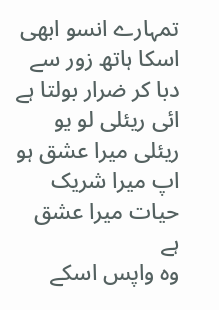تمہارے انسو ابھی
اسکا ہاتھ زور سے دبا کر ضرار بولتا ہے
ائی ریئلی لو یو ریئلی میرا عشق ہو اپ میرا شریک حیات میرا عشق ہے
وہ واپس اسکے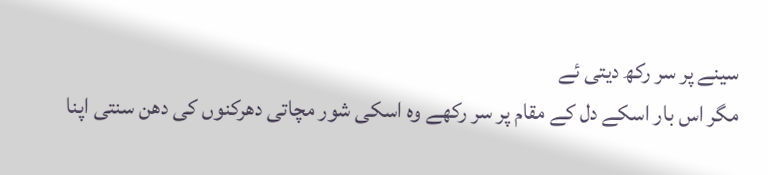سینے پر سر رکھ دیتی ئے
مگر اس بار اسکے دل کے مقام پر سر رکھے وہ اسکی شور مچاتی دھرکنوں کی دھن سنتی اپنا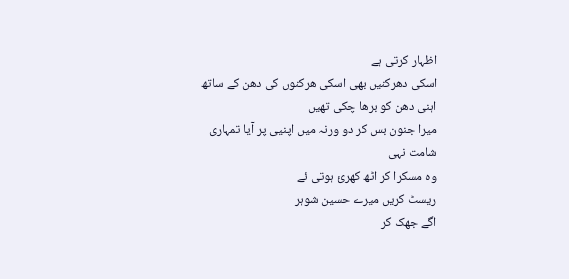اظہار کرتی ہے
اسکی دھرکنیں بھی اسکی ھرکنوں کی دھن کے ساتھ اہنی دھن کو برھا چکی تھیں
میرا جنون بس کر دو ورنہ میں اپنیی پر آیا تمہاری شامت نہی
وہ مسکرا کر اٹھ کھرئ ہوتی ئے
ریسٹ کریں میرے حسین شوہر
اگے جھک کر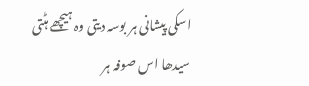اسکی پیشانی ہر بوسہ دیتی وہ ہیچھے ہٹتی سیدھا اس صوفہ ہر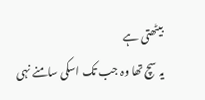بیٹھتی ہے
یہ سچ تھا وہ جب تک اسکی سامنے نہی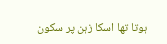ہوتا تھا اسکا زہن پر سکون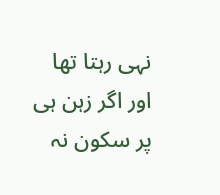نہی رہتا تھا
اور اگر زہن ہی پر سکون نہ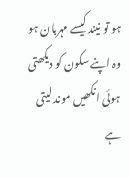ہو تو نیند کیسے مہربان ہو
وہ اپنے سکون کو دیکھتی ہوئی انکھیں موند لیتی ہے